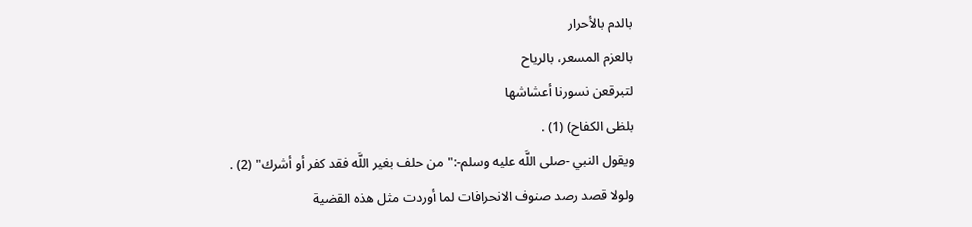بالدم بالأحرار
بالعزم المسعر، بالرياح
لتبرقعن نسورنا أعشاشها
بلظى الكفاح) (1) .
ويقول النبي -صلى اللَّه عليه وسلم-:"من حلف بغير اللَّه فقد كفر أو أشرك" (2) .
ولولا قصد رصد صنوف الانحرافات لما أوردت مثل هذه القضية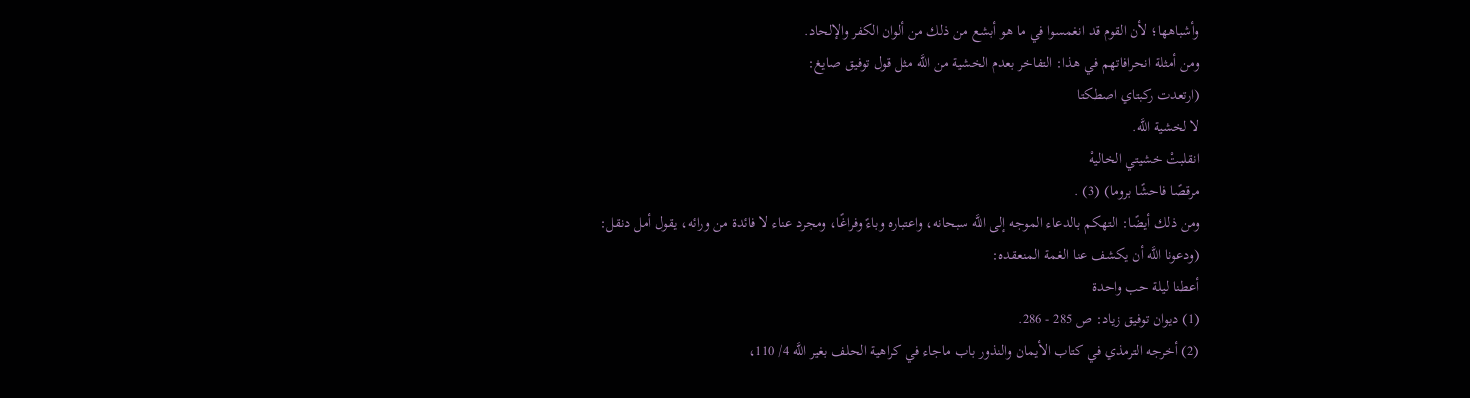وأشباهها؛ لأن القوم قد انغمسوا في ما هو أبشع من ذلك من ألوان الكفر والإلحاد.
ومن أمثلة انحرافاتهم في هذا: التفاخر بعدم الخشية من اللَّه مثل قول توفيق صايغ:
(ارتعدت ركبتاي اصطكتا
لا لخشية اللَّه.
انقلبتْ خشيتي الخاليهْ
مرقصًا فاحشًا بروما) (3) .
ومن ذلك أيضًا: التهكم بالدعاء الموجه إلى اللَّه سبحانه، واعتباره وباءً وفراغًا، ومجرد عناء لا فائدة من ورائه، يقول أمل دنقل:
(ودعونا اللَّه أن يكشف عنا الغمة المنعقده:
أعطنا ليلة حب واحدة
(1) ديوان توفيق زياد: ص 285 - 286.
(2) أخرجه الترمذي في كتاب الأيمان والنذور باب ماجاء في كراهية الحلف بغير اللَّه 4/ 110،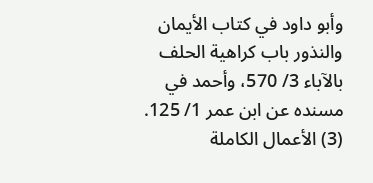وأبو داود في كتاب الأيمان والنذور باب كراهية الحلف بالآباء 3/ 570، وأحمد في مسنده عن ابن عمر 1/ 125.
(3) الأعمال الكاملة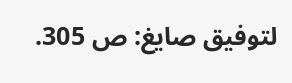لتوفيق صايغ: ص 305.